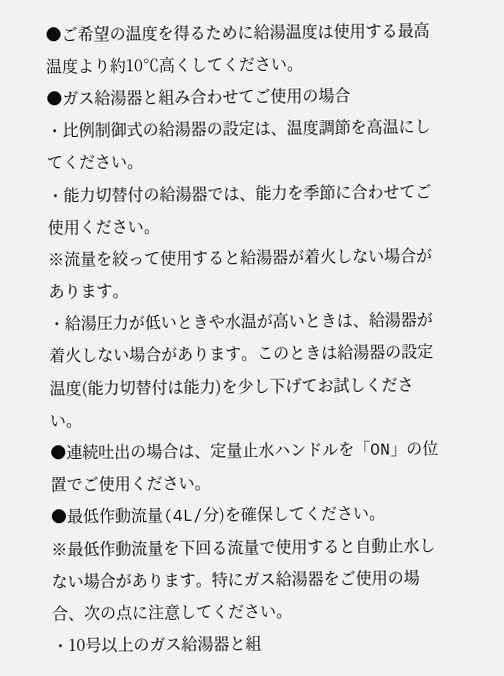●ご希望の温度を得るために給湯温度は使用する最高温度より約10℃高くしてください。
●ガス給湯器と組み合わせてご使用の場合
・比例制御式の給湯器の設定は、温度調節を高温にしてください。
・能力切替付の給湯器では、能力を季節に合わせてご使用ください。
※流量を絞って使用すると給湯器が着火しない場合があります。
・給湯圧力が低いときや水温が高いときは、給湯器が着火しない場合があります。このときは給湯器の設定温度(能力切替付は能力)を少し下げてお試しください。
●連続吐出の場合は、定量止水ハンドルを「ON」の位置でご使用ください。
●最低作動流量(4L/分)を確保してください。
※最低作動流量を下回る流量で使用すると自動止水しない場合があります。特にガス給湯器をご使用の場合、次の点に注意してください。
・10号以上のガス給湯器と組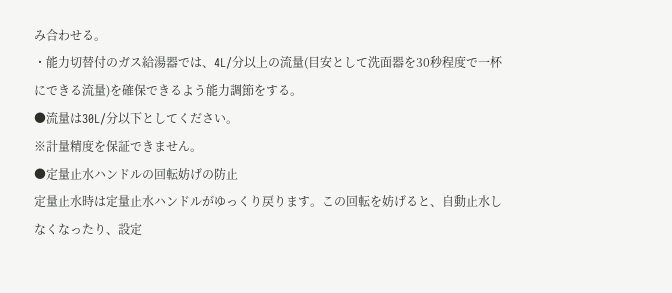み合わせる。
・能力切替付のガス給湯器では、4L/分以上の流量(目安として洗面器を30秒程度で一杯にできる流量)を確保できるよう能力調節をする。
●流量は30L/分以下としてください。
※計量精度を保証できません。
●定量止水ハンドルの回転妨げの防止
定量止水時は定量止水ハンドルがゆっくり戻ります。この回転を妨げると、自動止水しなくなったり、設定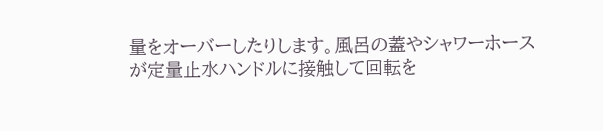量をオーバーしたりします。風呂の蓋やシャワーホースが定量止水ハンドルに接触して回転を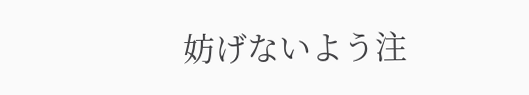妨げないよう注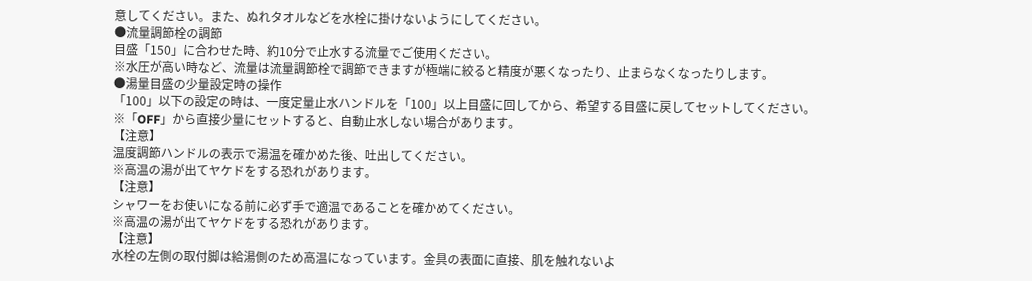意してください。また、ぬれタオルなどを水栓に掛けないようにしてください。
●流量調節栓の調節
目盛「150」に合わせた時、約10分で止水する流量でご使用ください。
※水圧が高い時など、流量は流量調節栓で調節できますが極端に絞ると精度が悪くなったり、止まらなくなったりします。
●湯量目盛の少量設定時の操作
「100」以下の設定の時は、一度定量止水ハンドルを「100」以上目盛に回してから、希望する目盛に戻してセットしてください。
※「OFF」から直接少量にセットすると、自動止水しない場合があります。
【注意】
温度調節ハンドルの表示で湯温を確かめた後、吐出してください。
※高温の湯が出てヤケドをする恐れがあります。
【注意】
シャワーをお使いになる前に必ず手で適温であることを確かめてください。
※高温の湯が出てヤケドをする恐れがあります。
【注意】
水栓の左側の取付脚は給湯側のため高温になっています。金具の表面に直接、肌を触れないよ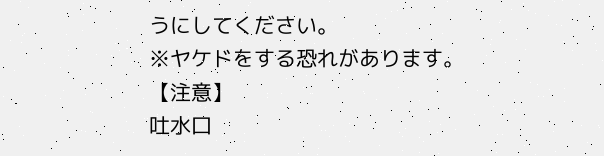うにしてください。
※ヤケドをする恐れがあります。
【注意】
吐水口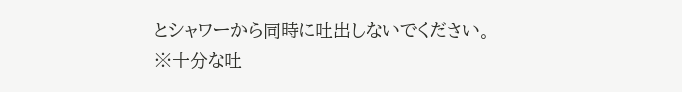とシャワーから同時に吐出しないでください。
※十分な吐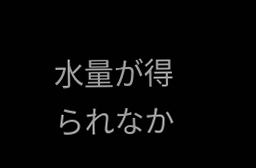水量が得られなか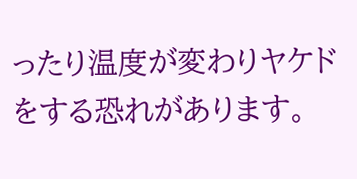ったり温度が変わりヤケドをする恐れがあります。